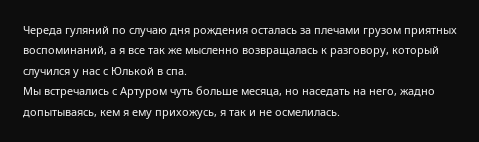Череда гуляний по случаю дня рождения осталась за плечами грузом приятных воспоминаний, а я все так же мысленно возвращалась к разговору, который случился у нас с Юлькой в спа.
Мы встречались с Артуром чуть больше месяца, но наседать на него, жадно допытываясь, кем я ему прихожусь, я так и не осмелилась.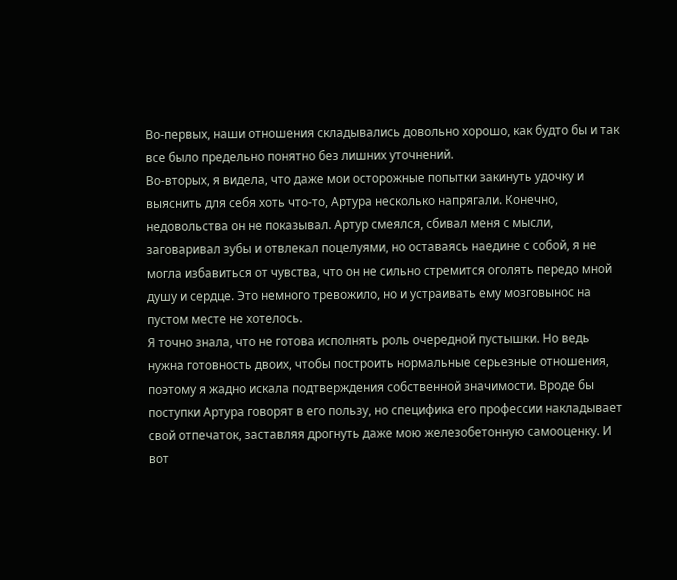Во-первых, наши отношения складывались довольно хорошо, как будто бы и так все было предельно понятно без лишних уточнений.
Во-вторых, я видела, что даже мои осторожные попытки закинуть удочку и выяснить для себя хоть что-то, Артура несколько напрягали. Конечно, недовольства он не показывал. Артур смеялся, сбивал меня с мысли, заговаривал зубы и отвлекал поцелуями, но оставаясь наедине с собой, я не могла избавиться от чувства, что он не сильно стремится оголять передо мной душу и сердце. Это немного тревожило, но и устраивать ему мозговынос на пустом месте не хотелось.
Я точно знала, что не готова исполнять роль очередной пустышки. Но ведь нужна готовность двоих, чтобы построить нормальные серьезные отношения, поэтому я жадно искала подтверждения собственной значимости. Вроде бы поступки Артура говорят в его пользу, но специфика его профессии накладывает свой отпечаток, заставляя дрогнуть даже мою железобетонную самооценку. И вот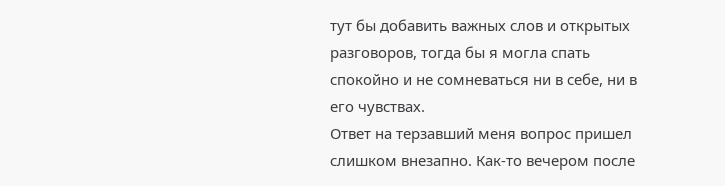тут бы добавить важных слов и открытых разговоров, тогда бы я могла спать спокойно и не сомневаться ни в себе, ни в его чувствах.
Ответ на терзавший меня вопрос пришел слишком внезапно. Как-то вечером после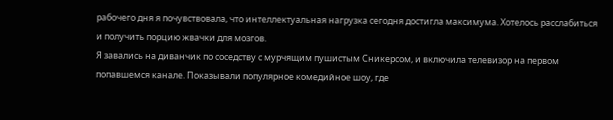рабочего дня я почувствовала, что интеллектуальная нагрузка сегодня достигла максимума. Хотелось расслабиться и получить порцию жвачки для мозгов.
Я завались на диванчик по соседству с мурчящим пушистым Сникерсом, и включила телевизор на первом попавшемся канале. Показывали популярное комедийное шоу, где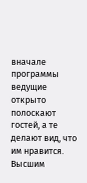вначале программы ведущие открыто полоскают гостей, а те делают вид, что им нравится. Высшим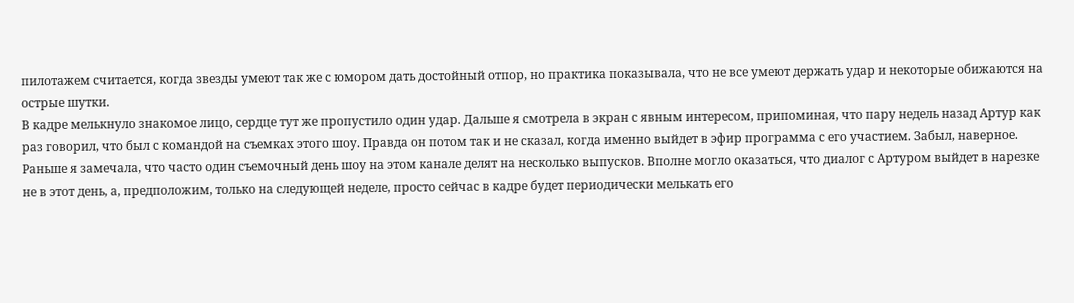пилотажем считается, когда звезды умеют так же с юмором дать достойный отпор, но практика показывала, что не все умеют держать удар и некоторые обижаются на острые шутки.
В кадре мелькнуло знакомое лицо, сердце тут же пропустило один удар. Дальше я смотрела в экран с явным интересом, припоминая, что пару недель назад Артур как раз говорил, что был с командой на съемках этого шоу. Правда он потом так и не сказал, когда именно выйдет в эфир программа с его участием. Забыл, наверное.
Раньше я замечала, что часто один съемочный день шоу на этом канале делят на несколько выпусков. Вполне могло оказаться, что диалог с Артуром выйдет в нарезке не в этот день, а, предположим, только на следующей неделе, просто сейчас в кадре будет периодически мелькать его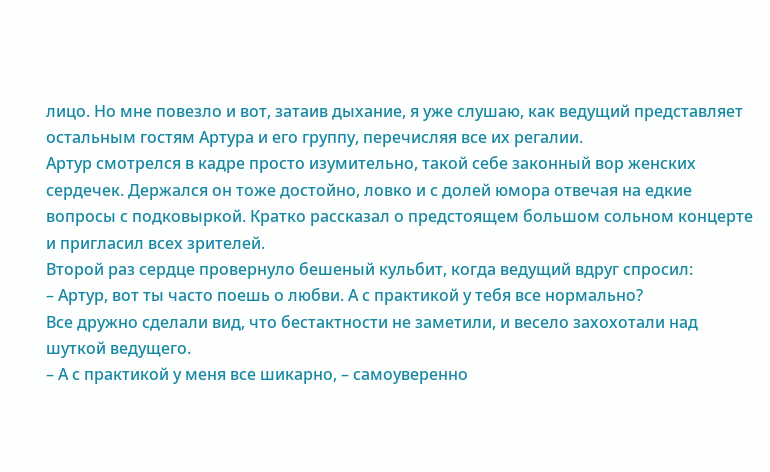лицо. Но мне повезло и вот, затаив дыхание, я уже слушаю, как ведущий представляет остальным гостям Артура и его группу, перечисляя все их регалии.
Артур смотрелся в кадре просто изумительно, такой себе законный вор женских сердечек. Держался он тоже достойно, ловко и с долей юмора отвечая на едкие вопросы с подковыркой. Кратко рассказал о предстоящем большом сольном концерте и пригласил всех зрителей.
Второй раз сердце провернуло бешеный кульбит, когда ведущий вдруг спросил:
– Артур, вот ты часто поешь о любви. А с практикой у тебя все нормально?
Все дружно сделали вид, что бестактности не заметили, и весело захохотали над шуткой ведущего.
– А с практикой у меня все шикарно, – самоуверенно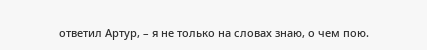ответил Артур, – я не только на словах знаю, о чем пою.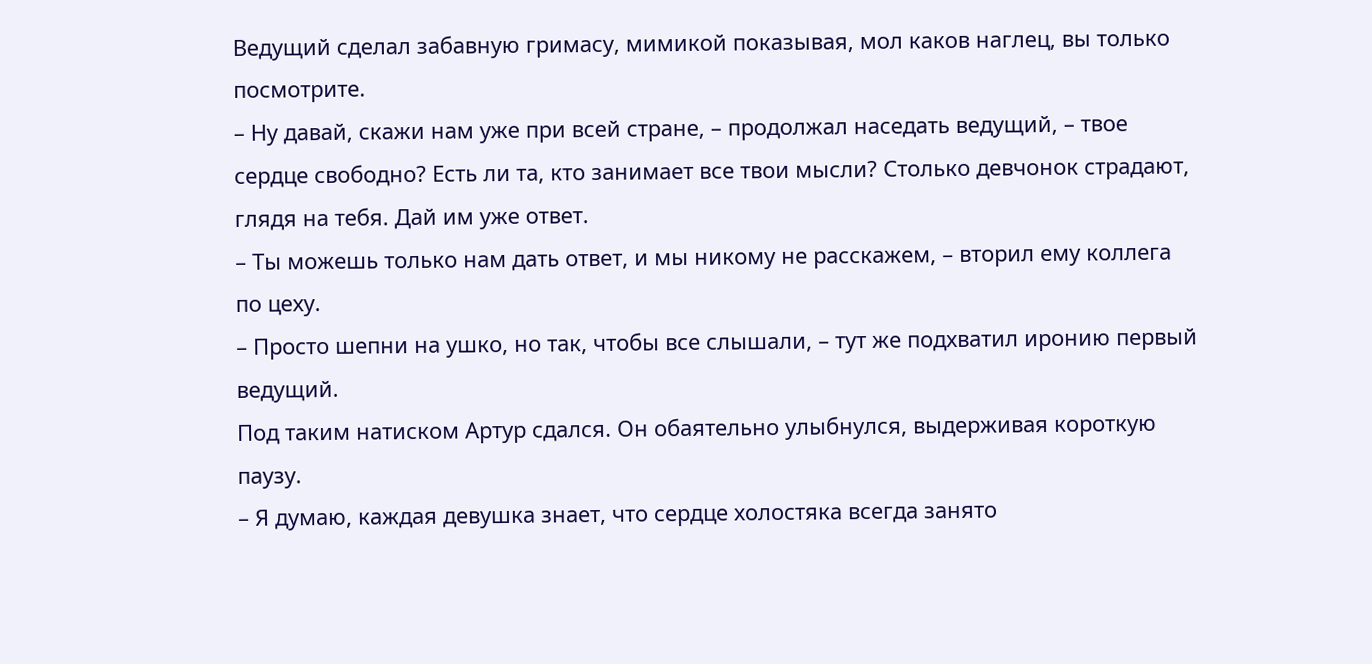Ведущий сделал забавную гримасу, мимикой показывая, мол каков наглец, вы только посмотрите.
– Ну давай, скажи нам уже при всей стране, – продолжал наседать ведущий, – твое сердце свободно? Есть ли та, кто занимает все твои мысли? Столько девчонок страдают, глядя на тебя. Дай им уже ответ.
– Ты можешь только нам дать ответ, и мы никому не расскажем, – вторил ему коллега по цеху.
– Просто шепни на ушко, но так, чтобы все слышали, – тут же подхватил иронию первый ведущий.
Под таким натиском Артур сдался. Он обаятельно улыбнулся, выдерживая короткую паузу.
– Я думаю, каждая девушка знает, что сердце холостяка всегда занято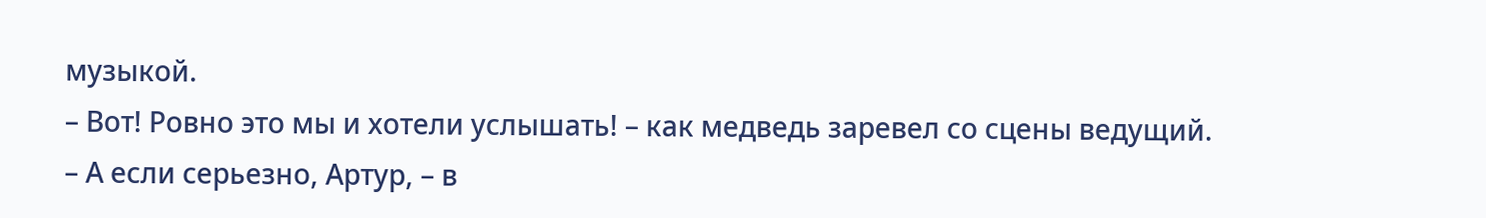музыкой.
– Вот! Ровно это мы и хотели услышать! – как медведь заревел со сцены ведущий.
– А если серьезно, Артур, – в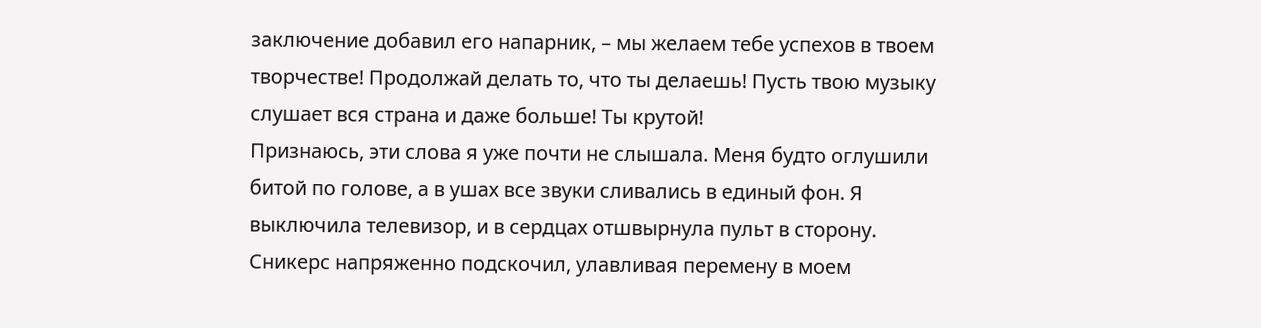заключение добавил его напарник, – мы желаем тебе успехов в твоем творчестве! Продолжай делать то, что ты делаешь! Пусть твою музыку слушает вся страна и даже больше! Ты крутой!
Признаюсь, эти слова я уже почти не слышала. Меня будто оглушили битой по голове, а в ушах все звуки сливались в единый фон. Я выключила телевизор, и в сердцах отшвырнула пульт в сторону. Сникерс напряженно подскочил, улавливая перемену в моем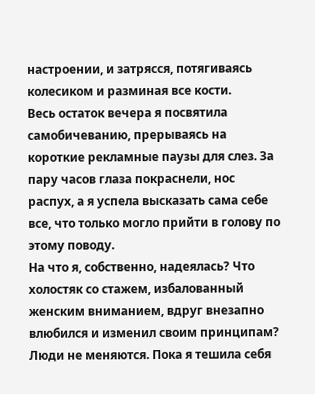настроении, и затрясся, потягиваясь колесиком и разминая все кости.
Весь остаток вечера я посвятила самобичеванию, прерываясь на короткие рекламные паузы для слез. За пару часов глаза покраснели, нос распух, а я успела высказать сама себе все, что только могло прийти в голову по этому поводу.
На что я, собственно, надеялась? Что холостяк со стажем, избалованный женским вниманием, вдруг внезапно влюбился и изменил своим принципам? Люди не меняются. Пока я тешила себя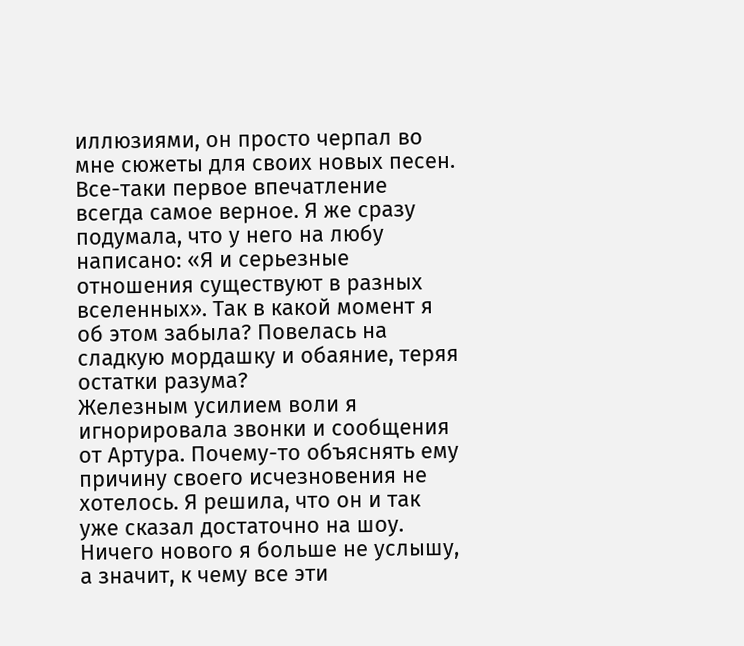иллюзиями, он просто черпал во мне сюжеты для своих новых песен.
Все-таки первое впечатление всегда самое верное. Я же сразу подумала, что у него на любу написано: «Я и серьезные отношения существуют в разных вселенных». Так в какой момент я об этом забыла? Повелась на сладкую мордашку и обаяние, теряя остатки разума?
Железным усилием воли я игнорировала звонки и сообщения от Артура. Почему-то объяснять ему причину своего исчезновения не хотелось. Я решила, что он и так уже сказал достаточно на шоу. Ничего нового я больше не услышу, а значит, к чему все эти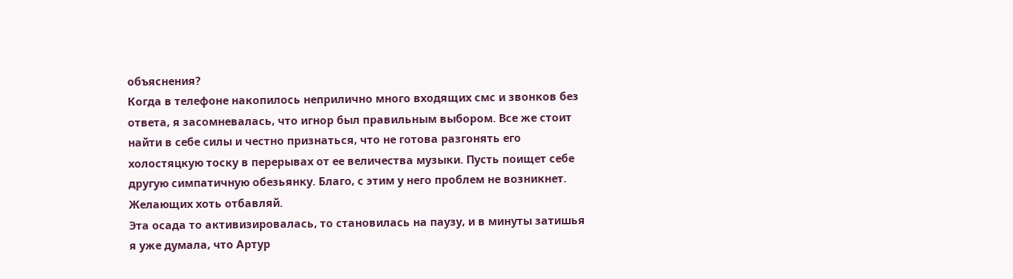объяснения?
Когда в телефоне накопилось неприлично много входящих смс и звонков без ответа, я засомневалась, что игнор был правильным выбором. Все же стоит найти в себе силы и честно признаться, что не готова разгонять его холостяцкую тоску в перерывах от ее величества музыки. Пусть поищет себе другую симпатичную обезьянку. Благо, с этим у него проблем не возникнет. Желающих хоть отбавляй.
Эта осада то активизировалась, то становилась на паузу, и в минуты затишья я уже думала, что Артур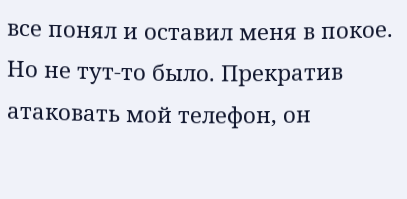все понял и оставил меня в покое. Но не тут-то было. Прекратив атаковать мой телефон, он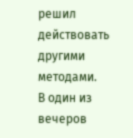решил действовать другими методами.
В один из вечеров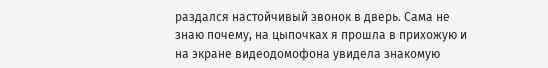раздался настойчивый звонок в дверь. Сама не знаю почему, на цыпочках я прошла в прихожую и на экране видеодомофона увидела знакомую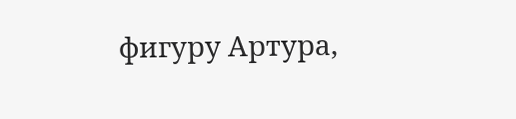фигуру Артура,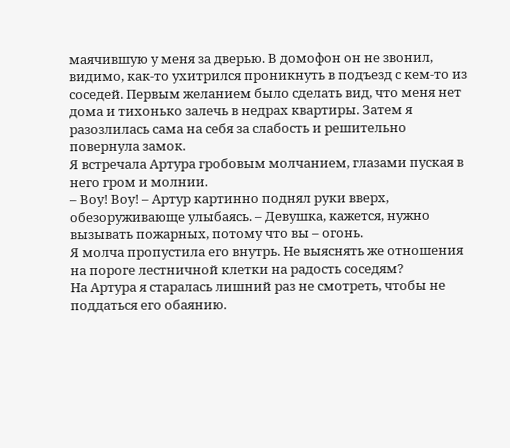маячившую у меня за дверью. В домофон он не звонил, видимо, как-то ухитрился проникнуть в подъезд с кем-то из соседей. Первым желанием было сделать вид, что меня нет дома и тихонько залечь в недрах квартиры. Затем я разозлилась сама на себя за слабость и решительно повернула замок.
Я встречала Артура гробовым молчанием, глазами пуская в него гром и молнии.
– Воу! Воу! – Артур картинно поднял руки вверх, обезоруживающе улыбаясь. – Девушка, кажется, нужно вызывать пожарных, потому что вы – огонь.
Я молча пропустила его внутрь. Не выяснять же отношения на пороге лестничной клетки на радость соседям?
На Артура я старалась лишний раз не смотреть, чтобы не поддаться его обаянию.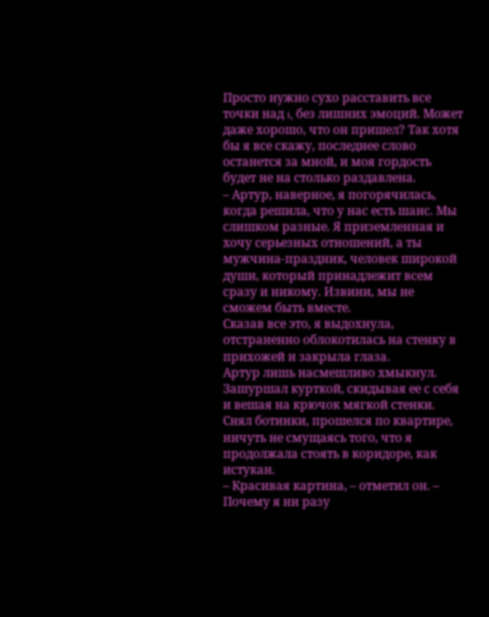Просто нужно сухо расставить все точки над i, без лишних эмоций. Может даже хорошо, что он пришел? Так хотя бы я все скажу, последнее слово останется за мной, и моя гордость будет не на столько раздавлена.
– Артур, наверное, я погорячилась, когда решила, что у нас есть шанс. Мы слишком разные. Я приземленная и хочу серьезных отношений, а ты мужчина-праздник, человек широкой души, который принадлежит всем сразу и никому. Извини, мы не сможем быть вместе.
Сказав все это, я выдохнула, отстраненно облокотилась на стенку в прихожей и закрыла глаза.
Артур лишь насмешливо хмыкнул. Зашуршал курткой, скидывая ее с себя и вешая на крючок мягкой стенки. Снял ботинки, прошелся по квартире, ничуть не смущаясь того, что я продолжала стоять в коридоре, как истукан.
– Красивая картина, – отметил он. – Почему я ни разу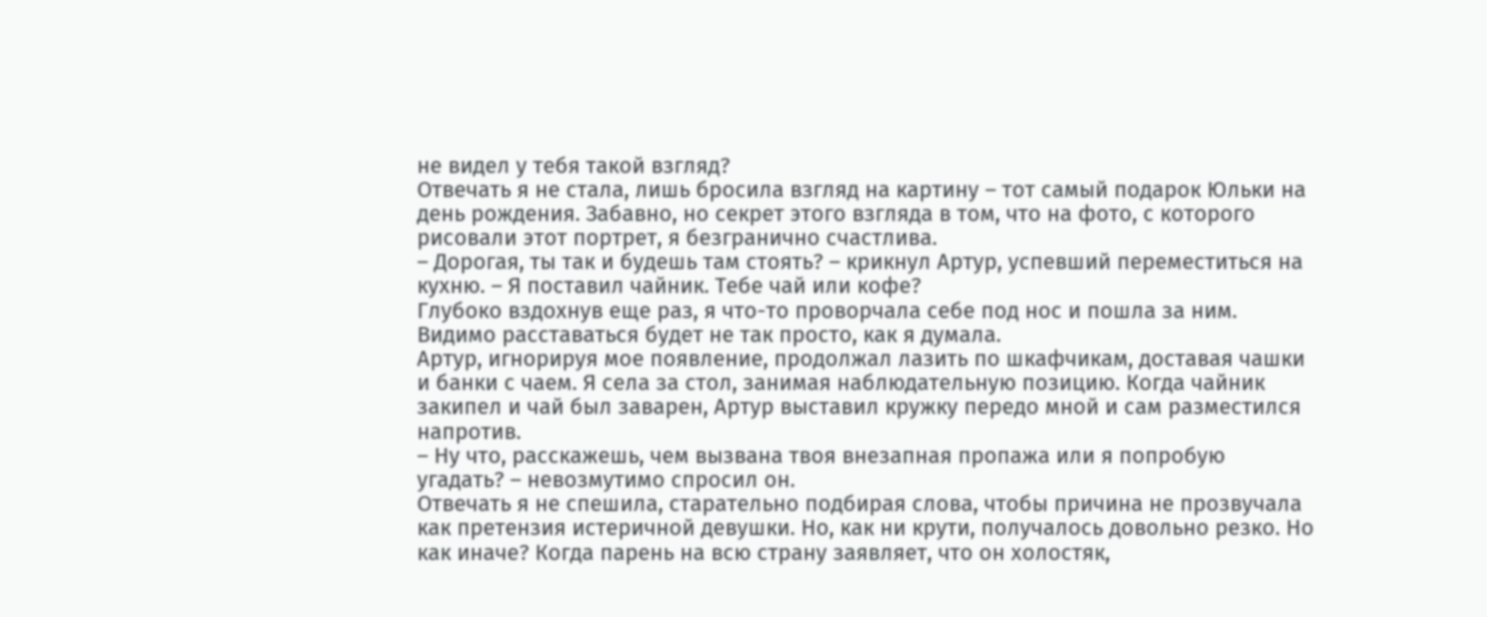не видел у тебя такой взгляд?
Отвечать я не стала, лишь бросила взгляд на картину – тот самый подарок Юльки на день рождения. Забавно, но секрет этого взгляда в том, что на фото, с которого рисовали этот портрет, я безгранично счастлива.
– Дорогая, ты так и будешь там стоять? – крикнул Артур, успевший переместиться на кухню. – Я поставил чайник. Тебе чай или кофе?
Глубоко вздохнув еще раз, я что-то проворчала себе под нос и пошла за ним. Видимо расставаться будет не так просто, как я думала.
Артур, игнорируя мое появление, продолжал лазить по шкафчикам, доставая чашки и банки с чаем. Я села за стол, занимая наблюдательную позицию. Когда чайник закипел и чай был заварен, Артур выставил кружку передо мной и сам разместился напротив.
– Ну что, расскажешь, чем вызвана твоя внезапная пропажа или я попробую угадать? – невозмутимо спросил он.
Отвечать я не спешила, старательно подбирая слова, чтобы причина не прозвучала как претензия истеричной девушки. Но, как ни крути, получалось довольно резко. Но как иначе? Когда парень на всю страну заявляет, что он холостяк,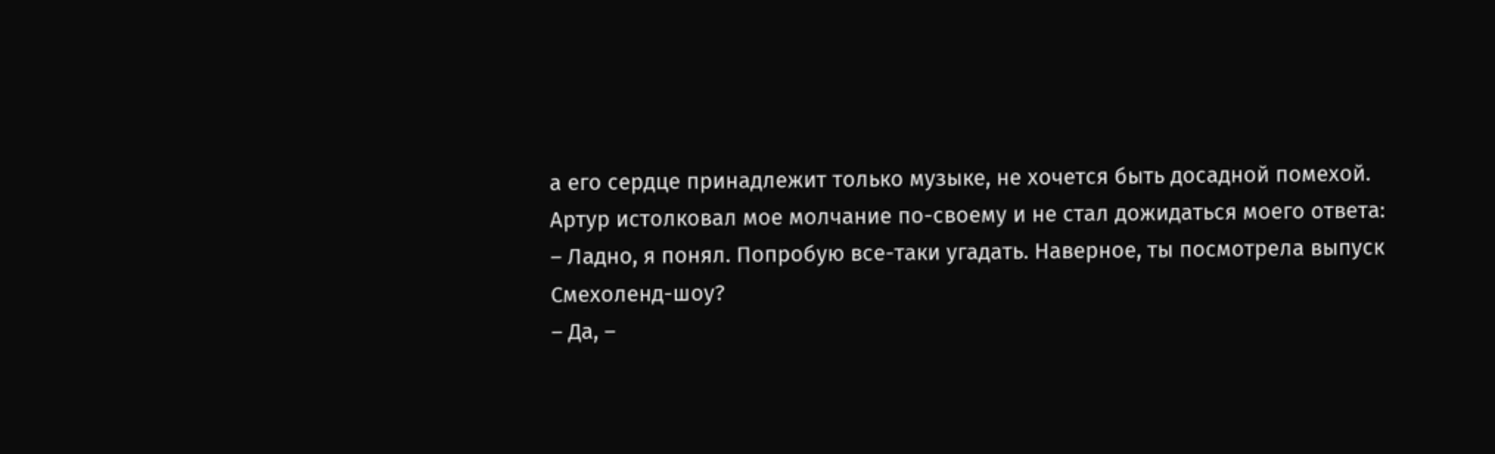а его сердце принадлежит только музыке, не хочется быть досадной помехой.
Артур истолковал мое молчание по-своему и не стал дожидаться моего ответа:
– Ладно, я понял. Попробую все-таки угадать. Наверное, ты посмотрела выпуск Смехоленд-шоу?
– Да, –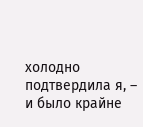холодно подтвердила я, – и было крайне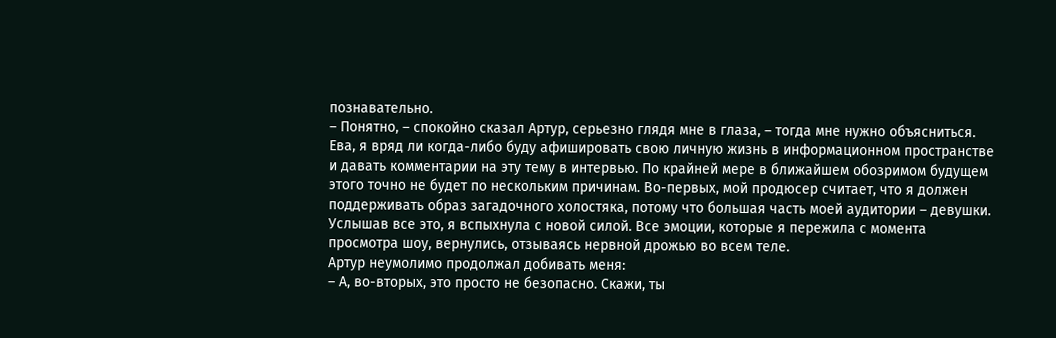познавательно.
– Понятно, – спокойно сказал Артур, серьезно глядя мне в глаза, – тогда мне нужно объясниться. Ева, я вряд ли когда-либо буду афишировать свою личную жизнь в информационном пространстве и давать комментарии на эту тему в интервью. По крайней мере в ближайшем обозримом будущем этого точно не будет по нескольким причинам. Во-первых, мой продюсер считает, что я должен поддерживать образ загадочного холостяка, потому что большая часть моей аудитории – девушки.
Услышав все это, я вспыхнула с новой силой. Все эмоции, которые я пережила с момента просмотра шоу, вернулись, отзываясь нервной дрожью во всем теле.
Артур неумолимо продолжал добивать меня:
– А, во-вторых, это просто не безопасно. Скажи, ты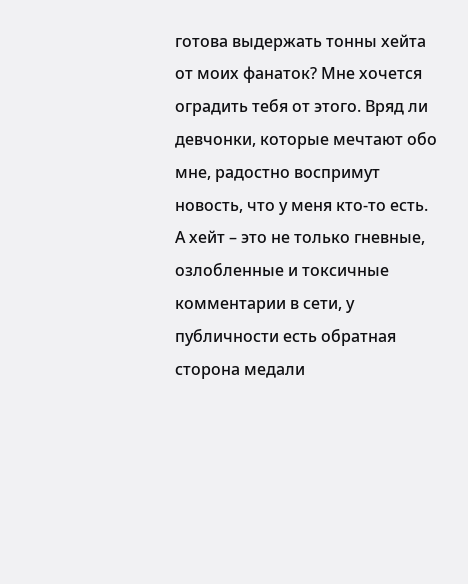готова выдержать тонны хейта от моих фанаток? Мне хочется оградить тебя от этого. Вряд ли девчонки, которые мечтают обо мне, радостно воспримут новость, что у меня кто-то есть. А хейт – это не только гневные, озлобленные и токсичные комментарии в сети, у публичности есть обратная сторона медали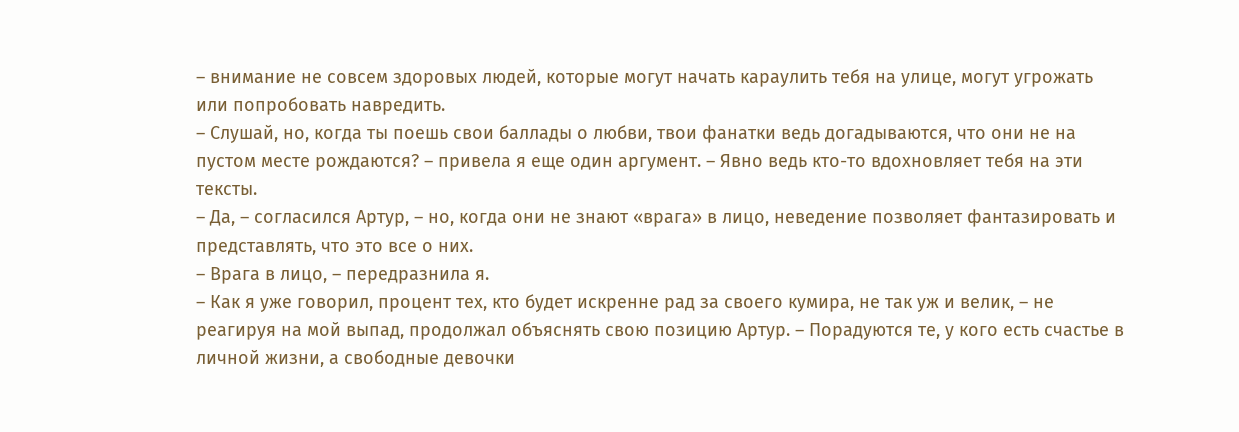– внимание не совсем здоровых людей, которые могут начать караулить тебя на улице, могут угрожать или попробовать навредить.
– Слушай, но, когда ты поешь свои баллады о любви, твои фанатки ведь догадываются, что они не на пустом месте рождаются? – привела я еще один аргумент. – Явно ведь кто-то вдохновляет тебя на эти тексты.
– Да, – согласился Артур, – но, когда они не знают «врага» в лицо, неведение позволяет фантазировать и представлять, что это все о них.
– Врага в лицо, – передразнила я.
– Как я уже говорил, процент тех, кто будет искренне рад за своего кумира, не так уж и велик, – не реагируя на мой выпад, продолжал объяснять свою позицию Артур. – Порадуются те, у кого есть счастье в личной жизни, а свободные девочки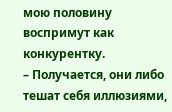мою половину воспримут как конкурентку.
– Получается, они либо тешат себя иллюзиями,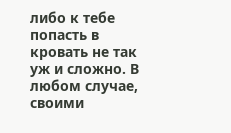либо к тебе попасть в кровать не так уж и сложно. В любом случае, своими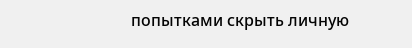попытками скрыть личную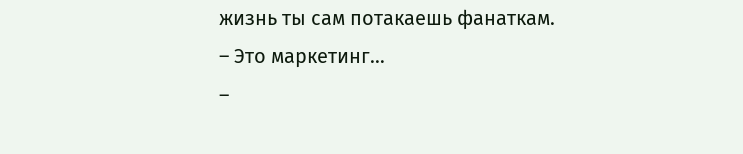жизнь ты сам потакаешь фанаткам.
– Это маркетинг…
–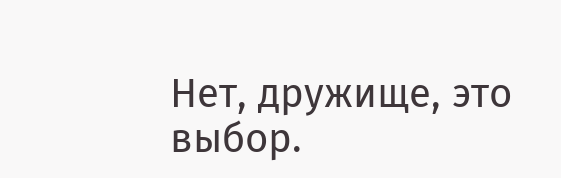Нет, дружище, это выбор.